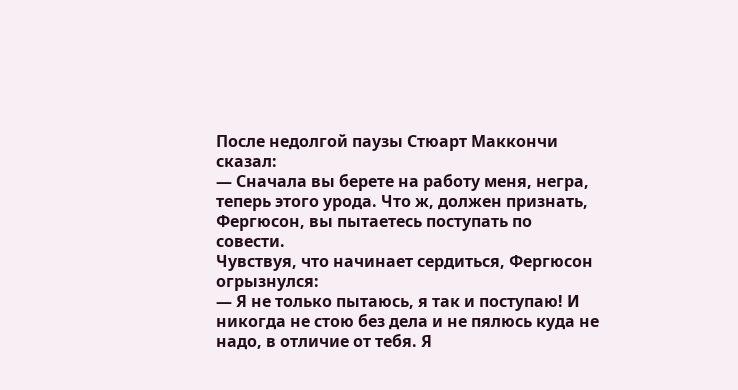После недолгой паузы Стюарт Маккончи сказал:
— Сначала вы берете на работу меня, негра, теперь этого урода. Что ж, должен признать, Фергюсон, вы пытаетесь поступать по совести.
Чувствуя, что начинает сердиться, Фергюсон огрызнулся:
— Я не только пытаюсь, я так и поступаю! И никогда не стою без дела и не пялюсь куда не надо, в отличие от тебя. Я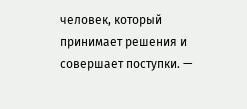человек, который принимает решения и совершает поступки. —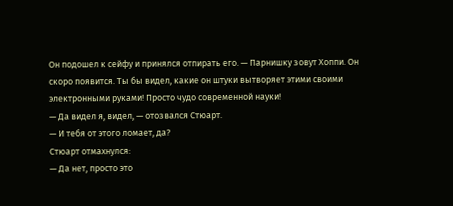Он подошел к сейфу и принялся отпирать его. — Парнишку зовут Хоппи. Он скоро появится. Ты бы видел, какие он штуки вытворяет этими своими электронными руками! Просто чудо современной науки!
— Да видел я, видел, — отозвался Стюарт.
— И тебя от этого ломает, да?
Стюарт отмахнулся:
— Да нет, просто это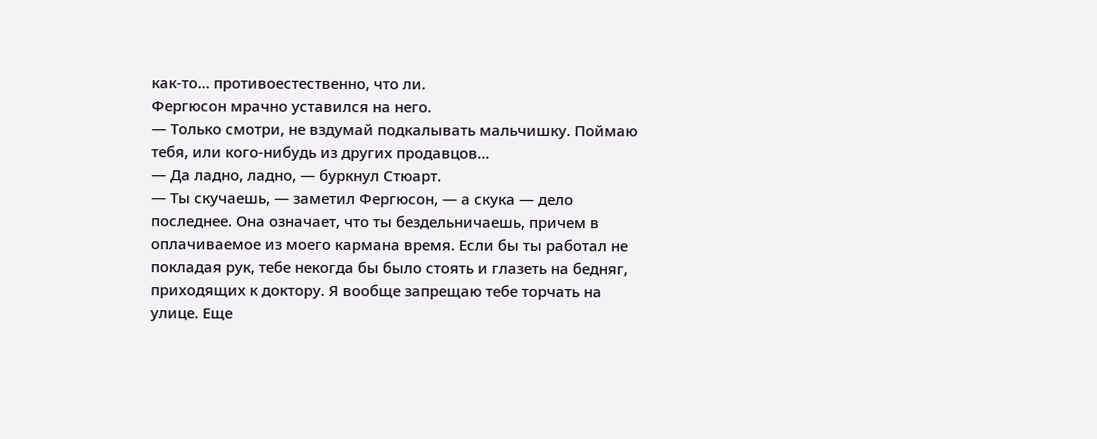как-то… противоестественно, что ли.
Фергюсон мрачно уставился на него.
— Только смотри, не вздумай подкалывать мальчишку. Поймаю тебя, или кого-нибудь из других продавцов…
— Да ладно, ладно, — буркнул Стюарт.
— Ты скучаешь, — заметил Фергюсон, — а скука — дело последнее. Она означает, что ты бездельничаешь, причем в оплачиваемое из моего кармана время. Если бы ты работал не покладая рук, тебе некогда бы было стоять и глазеть на бедняг, приходящих к доктору. Я вообще запрещаю тебе торчать на улице. Еще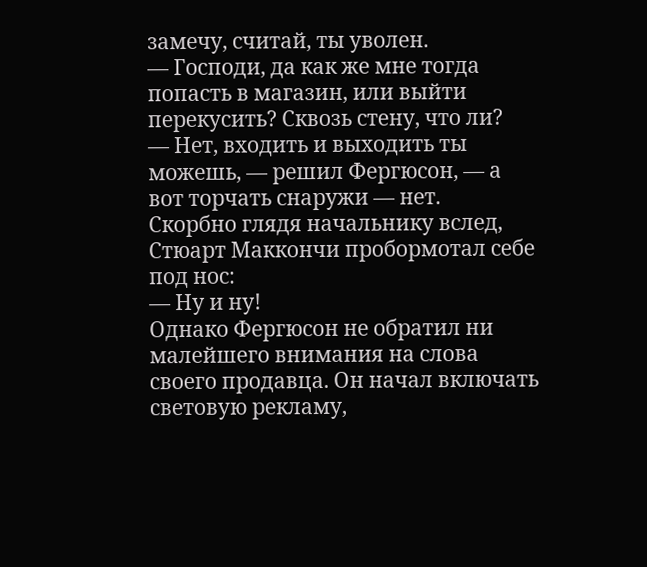замечу, считай, ты уволен.
— Господи, да как же мне тогда попасть в магазин, или выйти перекусить? Сквозь стену, что ли?
— Нет, входить и выходить ты можешь, — решил Фергюсон, — а вот торчать снаружи — нет.
Скорбно глядя начальнику вслед, Стюарт Маккончи пробормотал себе под нос:
— Ну и ну!
Однако Фергюсон не обратил ни малейшего внимания на слова своего продавца. Он начал включать световую рекламу,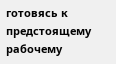готовясь к предстоящему рабочему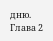дню.
Глава 2